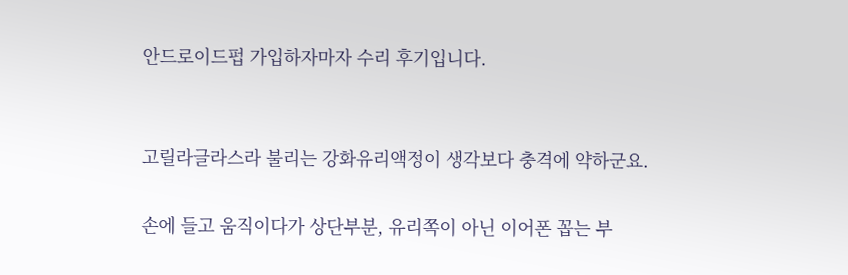안드로이드펍 가입하자마자 수리 후기입니다.


고릴라글라스라 불리는 강화유리액정이 생각보다 충격에 약하군요.

손에 들고 움직이다가 상단부분, 유리쪽이 아닌 이어폰 꼽는 부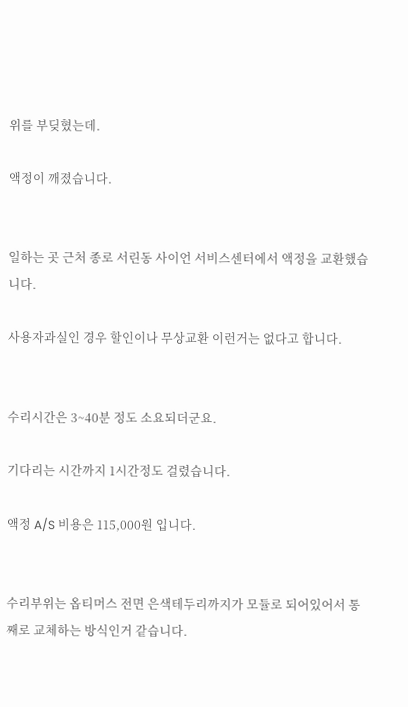위를 부딪혔는데.

액정이 깨졌습니다.


일하는 곳 근처 종로 서린동 사이언 서비스센터에서 액정을 교환했습니다.

사용자과실인 경우 할인이나 무상교환 이런거는 없다고 합니다.


수리시간은 3~40분 정도 소요되더군요.

기다리는 시간까지 1시간정도 걸렸습니다.

액정 A/S 비용은 115,000원 입니다.


수리부위는 옵티머스 전면 은색테두리까지가 모듈로 되어있어서 통째로 교체하는 방식인거 같습니다.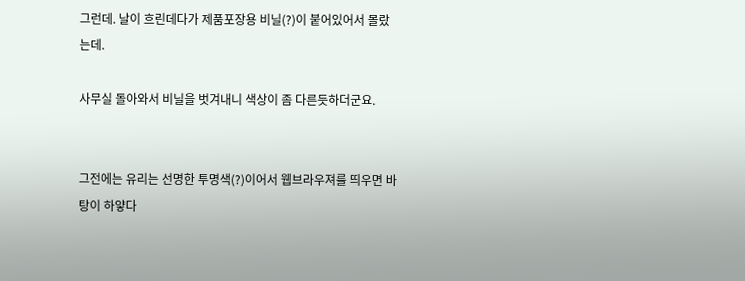그런데. 날이 흐린데다가 제품포장용 비닐(?)이 붙어있어서 몰랐는데.

사무실 돌아와서 비닐을 벗겨내니 색상이 좀 다른듯하더군요.


그전에는 유리는 선명한 투명색(?)이어서 웹브라우져를 띄우면 바탕이 하얗다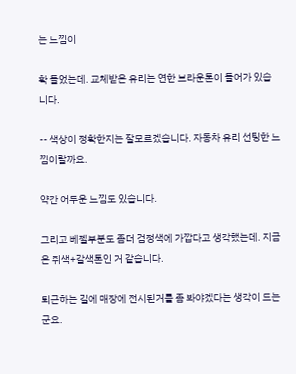는 느낌이

확 들었는데. 교체받은 유리는 연한 브라운톤이 들어가 있습니다.

-- 색상이 정확한지는 잘모르겠습니다. 자동차 유리 선팅한 느낌이랄까요.

약간 어두운 느낌도 있습니다.

그리고 베젤부분도 좀더 검정색에 가깝다고 생각했는데. 지금은 쥐색+갈색톤인 거 같습니다.

퇴근하는 길에 매장에 전시된거를 좀 봐야겠다는 생각이 드는 군요.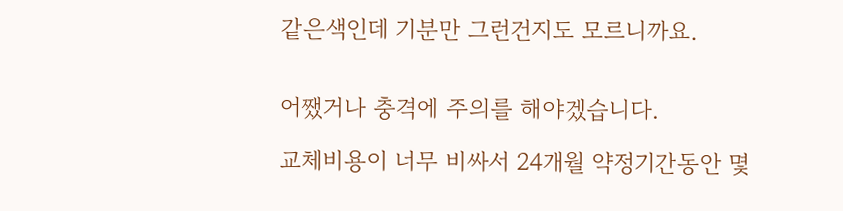같은색인데 기분만 그런건지도 모르니까요.


어쨌거나 충격에 주의를 해야겠습니다.

교체비용이 너무 비싸서 24개월 약정기간동안 몇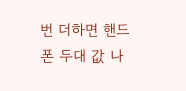번 더하면 핸드폰 두대 값 나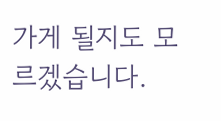가게 될지도 모르겠습니다.